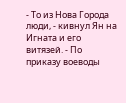- То из Нова Города люди, - кивнул Ян на Игната и его витязей. - По приказу воеводы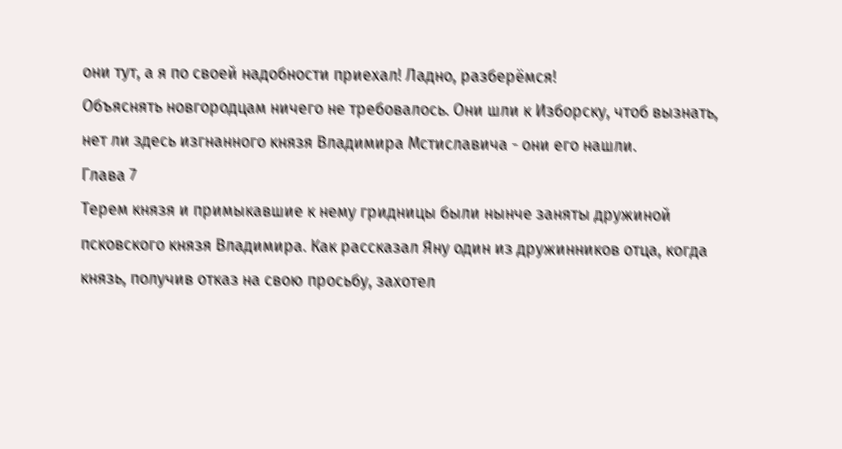они тут, а я по своей надобности приехал! Ладно, разберёмся!
Объяснять новгородцам ничего не требовалось. Они шли к Изборску, чтоб вызнать, нет ли здесь изгнанного князя Владимира Мстиславича - они его нашли.
Глава 7
Терем князя и примыкавшие к нему гридницы были нынче заняты дружиной псковского князя Владимира. Как рассказал Яну один из дружинников отца, когда князь, получив отказ на свою просьбу, захотел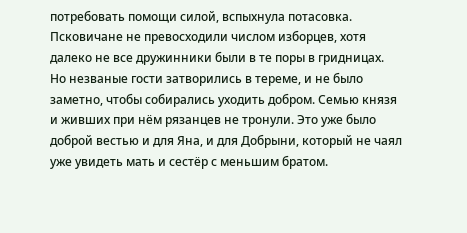потребовать помощи силой, вспыхнула потасовка. Псковичане не превосходили числом изборцев, хотя далеко не все дружинники были в те поры в гридницах. Но незваные гости затворились в тереме, и не было заметно, чтобы собирались уходить добром. Семью князя и живших при нём рязанцев не тронули. Это уже было доброй вестью и для Яна, и для Добрыни, который не чаял уже увидеть мать и сестёр с меньшим братом.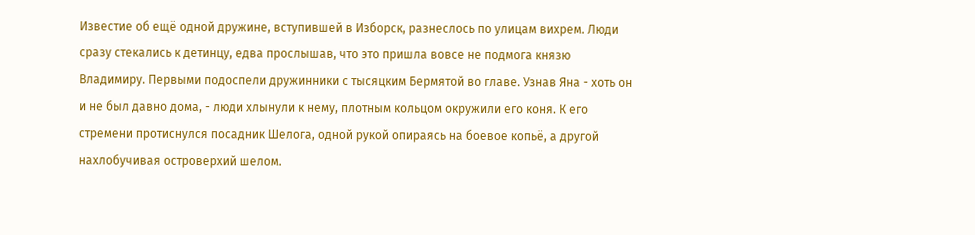Известие об ещё одной дружине, вступившей в Изборск, разнеслось по улицам вихрем. Люди сразу стекались к детинцу, едва прослышав, что это пришла вовсе не подмога князю Владимиру. Первыми подоспели дружинники с тысяцким Бермятой во главе. Узнав Яна - хоть он и не был давно дома, - люди хлынули к нему, плотным кольцом окружили его коня. К его стремени протиснулся посадник Шелога, одной рукой опираясь на боевое копьё, а другой нахлобучивая островерхий шелом.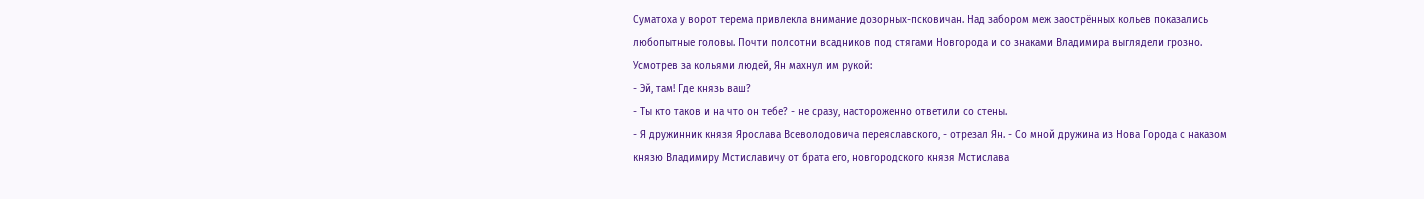Суматоха у ворот терема привлекла внимание дозорных-псковичан. Над забором меж заострённых кольев показались любопытные головы. Почти полсотни всадников под стягами Новгорода и со знаками Владимира выглядели грозно. Усмотрев за кольями людей, Ян махнул им рукой:
- Эй, там! Где князь ваш?
- Ты кто таков и на что он тебе? - не сразу, настороженно ответили со стены.
- Я дружинник князя Ярослава Всеволодовича переяславского, - отрезал Ян. - Со мной дружина из Нова Города с наказом князю Владимиру Мстиславичу от брата его, новгородского князя Мстислава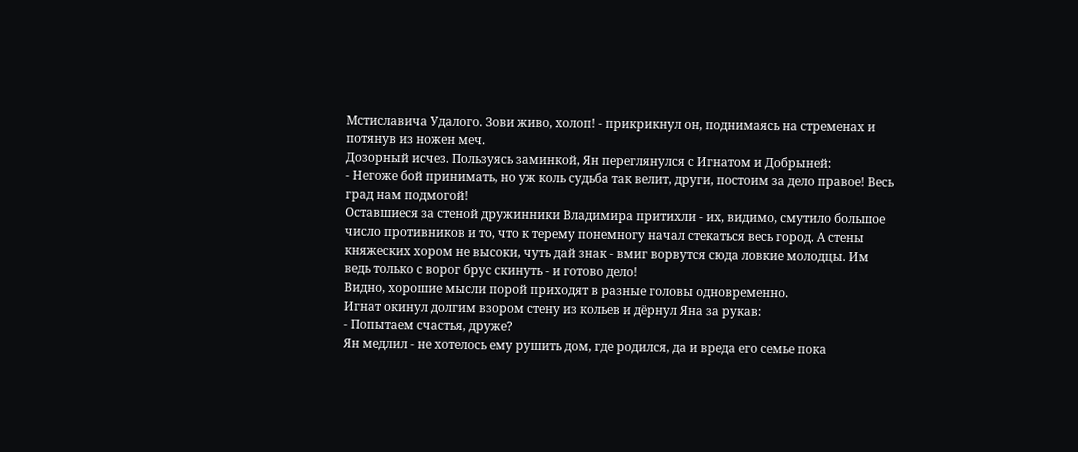Мстиславича Удалого. Зови живо, холоп! - прикрикнул он, поднимаясь на стременах и потянув из ножен меч.
Дозорный исчез. Пользуясь заминкой, Ян переглянулся с Игнатом и Добрыней:
- Негоже бой принимать, но уж коль судьба так велит, други, постоим за дело правое! Весь град нам подмогой!
Оставшиеся за стеной дружинники Владимира притихли - их, видимо, смутило большое число противников и то, что к терему понемногу начал стекаться весь город. А стены княжеских хором не высоки, чуть дай знак - вмиг ворвутся сюда ловкие молодцы. Им ведь только с ворог брус скинуть - и готово дело!
Видно, хорошие мысли порой приходят в разные головы одновременно.
Игнат окинул долгим взором стену из кольев и дёрнул Яна за рукав:
- Попытаем счастья, друже?
Ян медлил - не хотелось ему рушить дом, где родился, да и вреда его семье пока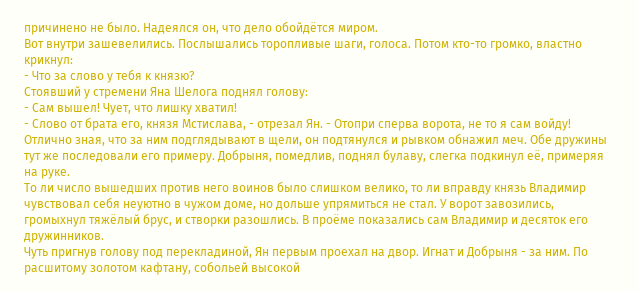причинено не было. Надеялся он, что дело обойдётся миром.
Вот внутри зашевелились. Послышались торопливые шаги, голоса. Потом кто-то громко, властно крикнул:
- Что за слово у тебя к князю?
Стоявший у стремени Яна Шелога поднял голову:
- Сам вышел! Чует, что лишку хватил!
- Слово от брата его, князя Мстислава, - отрезал Ян. - Отопри сперва ворота, не то я сам войду!
Отлично зная, что за ним подглядывают в щели, он подтянулся и рывком обнажил меч. Обе дружины тут же последовали его примеру. Добрыня, помедлив, поднял булаву, слегка подкинул её, примеряя на руке.
То ли число вышедших против него воинов было слишком велико, то ли вправду князь Владимир чувствовал себя неуютно в чужом доме, но дольше упрямиться не стал. У ворот завозились, громыхнул тяжёлый брус, и створки разошлись. В проёме показались сам Владимир и десяток его дружинников.
Чуть пригнув голову под перекладиной, Ян первым проехал на двор. Игнат и Добрыня - за ним. По расшитому золотом кафтану, собольей высокой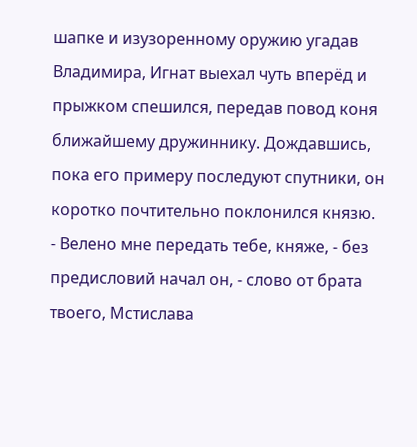шапке и изузоренному оружию угадав Владимира, Игнат выехал чуть вперёд и прыжком спешился, передав повод коня ближайшему дружиннику. Дождавшись, пока его примеру последуют спутники, он коротко почтительно поклонился князю.
- Велено мне передать тебе, княже, - без предисловий начал он, - слово от брата твоего, Мстислава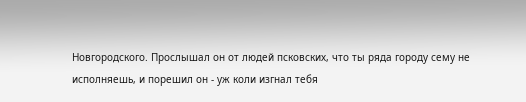Новгородского. Прослышал он от людей псковских, что ты ряда городу сему не исполняешь, и порешил он - уж коли изгнал тебя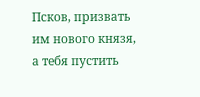Псков, призвать им нового князя, а тебя пустить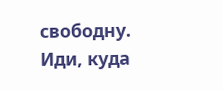свободну. Иди, куда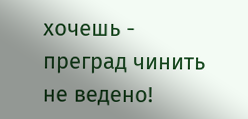хочешь - преград чинить не ведено!